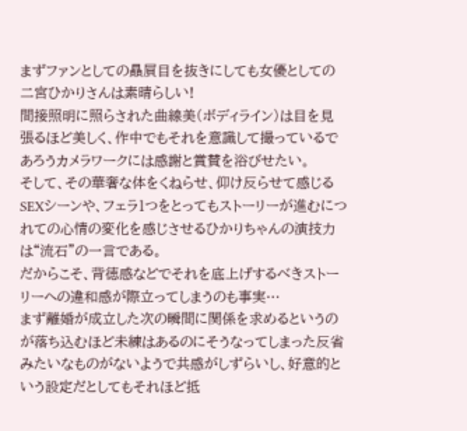まずファンとしての贔屓目を抜きにしても女優としての二宮ひかりさんは素晴らしい!
間接照明に照らされた曲線美(ボディライン)は目を見張るほど美しく、作中でもそれを意識して撮っているであろうカメラワークには感謝と賞賛を浴びせたい。
そして、その華奢な体をくねらせ、仰け反らせて感じるSEXシーンや、フェラ1つをとってもストーリーが進むにつれての心情の変化を感じさせるひかりちゃんの演技力は“流石”の一言である。
だからこそ、背徳感などでそれを底上げするべきストーリーへの違和感が際立ってしまうのも事実…
まず離婚が成立した次の瞬間に関係を求めるというのが落ち込むほど未練はあるのにそうなってしまった反省みたいなものがないようで共感がしずらいし、好意的という設定だとしてもそれほど抵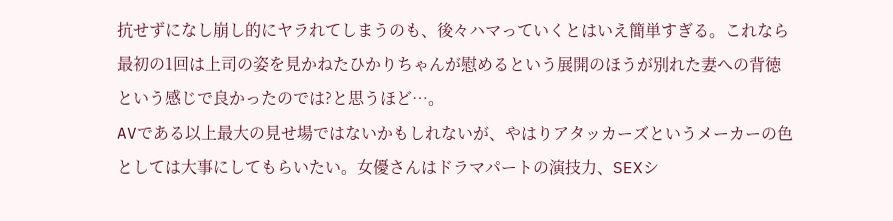抗せずになし崩し的にヤラれてしまうのも、後々ハマっていくとはいえ簡単すぎる。これなら最初の1回は上司の姿を見かねたひかりちゃんが慰めるという展開のほうが別れた妻への背徳という感じで良かったのでは?と思うほど…。
AVである以上最大の見せ場ではないかもしれないが、やはりアタッカーズというメーカーの色としては大事にしてもらいたい。女優さんはドラマパートの演技力、SEXシ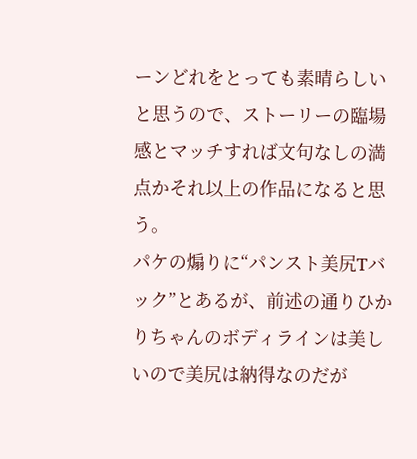ーンどれをとっても素晴らしいと思うので、ストーリーの臨場感とマッチすれば文句なしの満点かそれ以上の作品になると思う。
パケの煽りに“パンスト美尻Tバック”とあるが、前述の通りひかりちゃんのボディラインは美しいので美尻は納得なのだが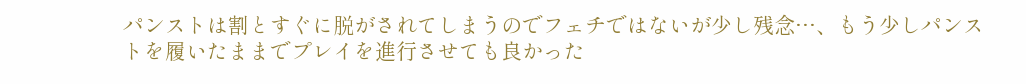パンストは割とすぐに脱がされてしまうのでフェチではないが少し残念…、もう少しパンストを履いたままでプレイを進行させても良かった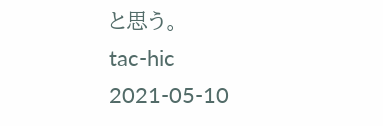と思う。
tac-hic
2021-05-10